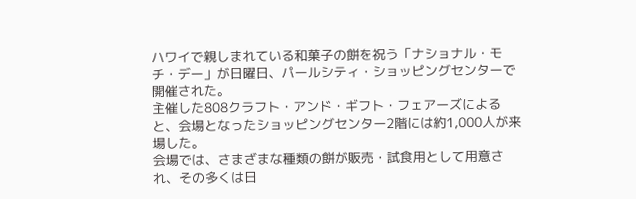ハワイで親しまれている和菓子の餅を祝う「ナショナル・モチ・デー」が日曜日、パールシティ・ショッピングセンターで開催された。
主催した808クラフト・アンド・ギフト・フェアーズによると、会場となったショッピングセンター2階には約1,000人が来場した。
会場では、さまざまな種類の餅が販売・試食用として用意され、その多くは日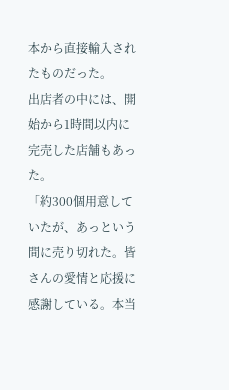本から直接輸入されたものだった。
出店者の中には、開始から1時間以内に完売した店舗もあった。
「約300個用意していたが、あっという間に売り切れた。皆さんの愛情と応援に感謝している。本当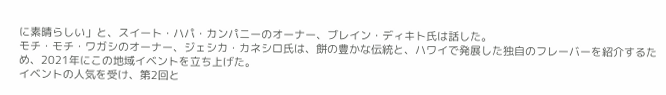に素晴らしい」と、スイート・ハパ・カンパニーのオーナー、ブレイン・ディキト氏は話した。
モチ・モチ・ワガシのオーナー、ジェシカ・カネシロ氏は、餅の豊かな伝統と、ハワイで発展した独自のフレーバーを紹介するため、2021年にこの地域イベントを立ち上げた。
イベントの人気を受け、第2回と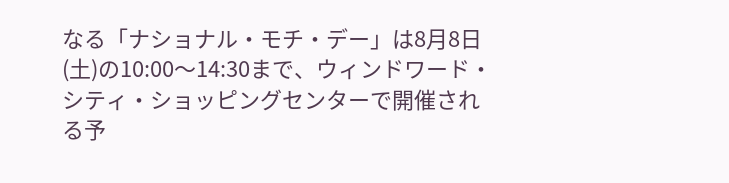なる「ナショナル・モチ・デー」は8月8日(土)の10:00〜14:30まで、ウィンドワード・シティ・ショッピングセンターで開催される予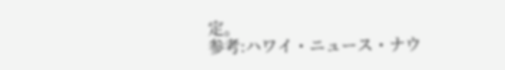定。
参考:ハワイ・ニュース・ナウ